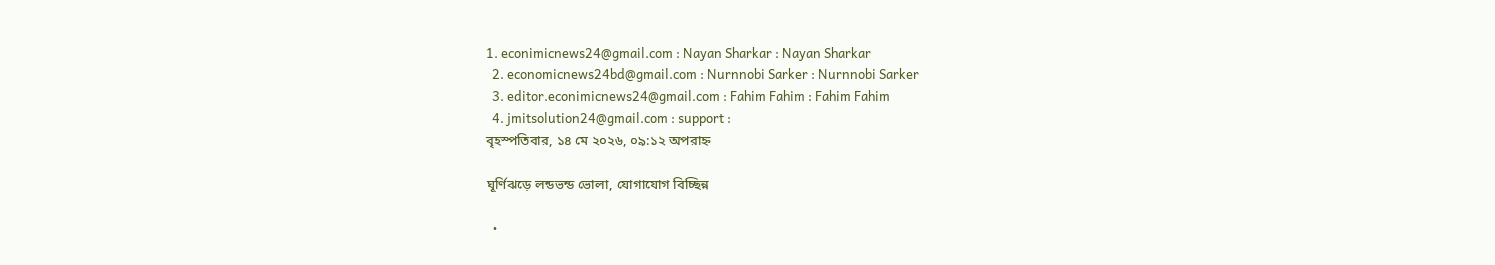1. econimicnews24@gmail.com : Nayan Sharkar : Nayan Sharkar
  2. economicnews24bd@gmail.com : Nurnnobi Sarker : Nurnnobi Sarker
  3. editor.econimicnews24@gmail.com : Fahim Fahim : Fahim Fahim
  4. jmitsolution24@gmail.com : support :
বৃহস্পতিবার, ১৪ মে ২০২৬, ০৯:১২ অপরাহ্ন

ঘূর্ণিঝড়ে লন্ডভন্ড ভোলা, যোগাযোগ বিচ্ছিন্ন

  •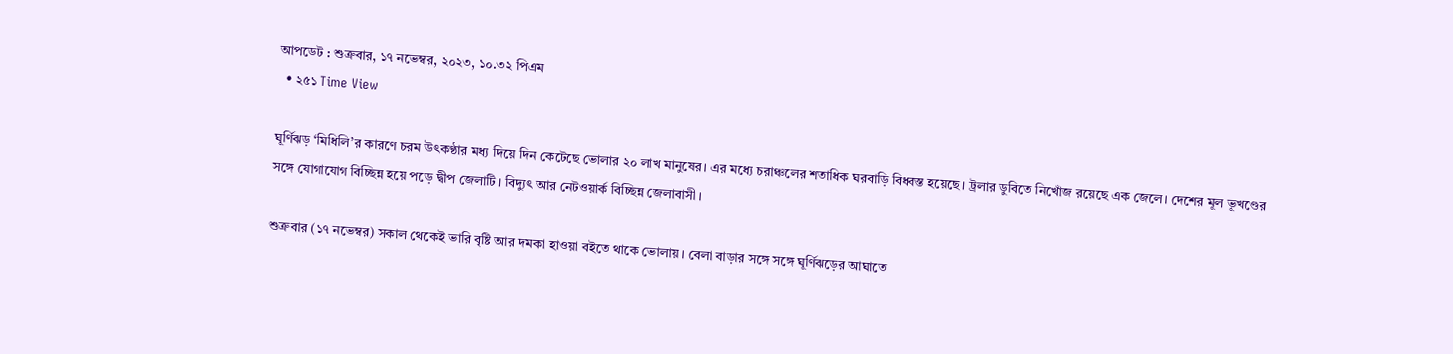আপডেট : শুক্রবার, ১৭ নভেম্বর, ২০২৩, ১০.৩২ পিএম
  • ২৫১ Time View

ঘূর্ণিঝড় ‘মিধিলি’র কারণে চরম উৎকণ্ঠার মধ্য দিয়ে দিন কেটেছে ভোলার ২০ লাখ মানুষের। এর মধ্যে চরাঞ্চলের শতাধিক ঘরবাড়ি বিধ্বস্ত হয়েছে। ট্রলার ডুবিতে নিখোঁজ রয়েছে এক জেলে। দেশের মূল ভূখণ্ডের সঙ্গে যোগাযোগ বিচ্ছিন্ন হয়ে পড়ে দ্বীপ জেলাটি। বিদ্যুৎ আর নেটওয়ার্ক বিচ্ছিন্ন জেলাবাসী।

শুক্রবার (১৭ নভেম্বর) সকাল থেকেই ভারি বৃষ্টি আর দমকা হাওয়া বইতে থাকে ভোলায়। বেলা বাড়ার সঙ্গে সঙ্গে ঘূর্ণিঝড়ের আঘাতে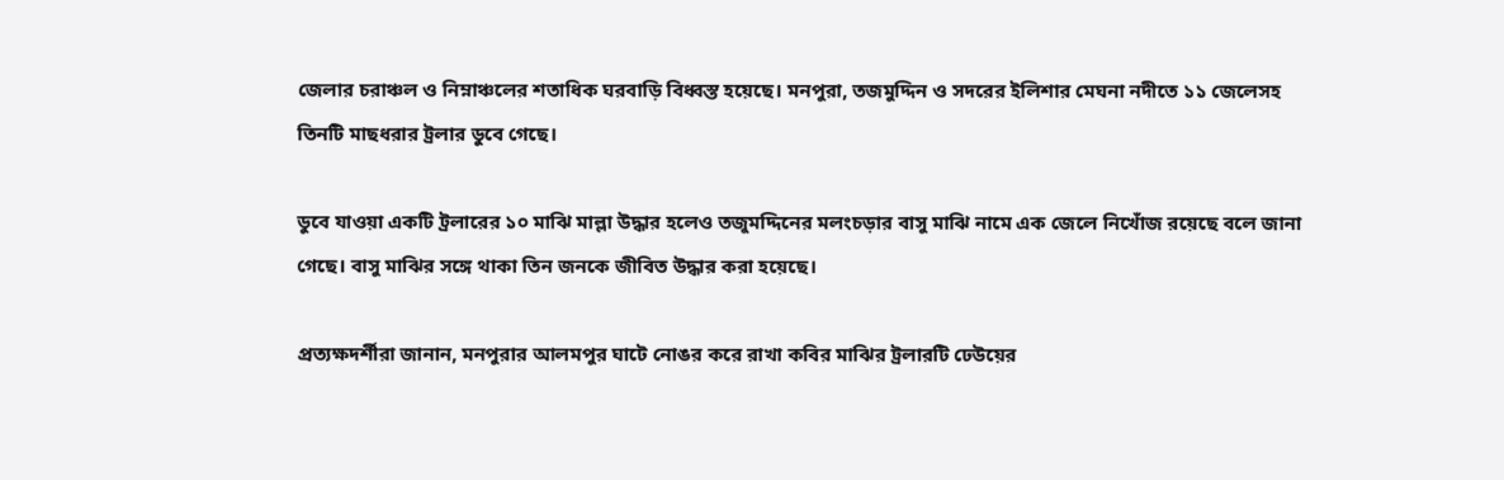জেলার চরাঞ্চল ও নিম্নাঞ্চলের শতাধিক ঘরবাড়ি বিধ্বস্ত হয়েছে। মনপুরা, তজমুদ্দিন ও সদরের ইলিশার মেঘনা নদীতে ১১ জেলেসহ তিনটি মাছধরার ট্রলার ডুবে গেছে।

ডুবে যাওয়া একটি ট্রলারের ১০ মাঝি মাল্লা উদ্ধার হলেও তজুমদ্দিনের মলংচড়ার বাসু মাঝি নামে এক জেলে নিখোঁজ রয়েছে বলে জানা গেছে। বাসু মাঝির সঙ্গে থাকা তিন জনকে জীবিত উদ্ধার করা হয়েছে।

প্রত্যক্ষদর্শীরা জানান, মনপুরার আলমপুর ঘাটে নোঙর করে রাখা কবির মাঝির ট্রলারটি ঢেউয়ের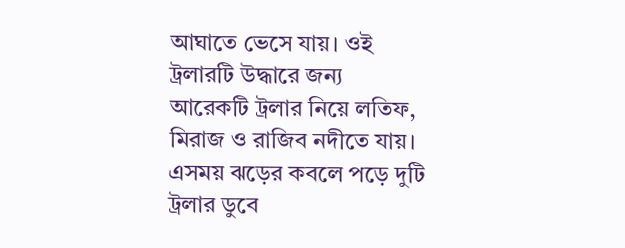আঘাতে ভেসে যায়। ওই ট্রলারটি উদ্ধারে জন্য আরেকটি ট্রলার নিয়ে লতিফ, মিরাজ ও রাজিব নদীতে যায়। এসময় ঝড়ের কবলে পড়ে দুটি ট্রলার ডুবে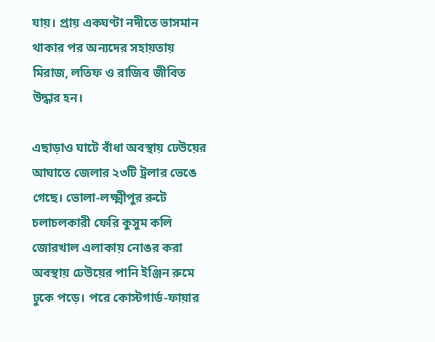যায়। প্রায় একঘণ্টা নদীতে ভাসমান থাকার পর অন্যদের সহায়তায় মিরাজ, লতিফ ও রাজিব জীবিত উদ্ধার হন।

এছাড়াও ঘাটে বাঁধা অবস্থায় ঢেউয়ের আঘাতে জেলার ২৩টি ট্রলার ভেঙে গেছে। ভোলা-লক্ষ্মীপুর রুটে চলাচলকারী ফেরি কুসুম কলি জোরখাল এলাকায় নোঙর করা অবস্থায় ঢেউয়ের পানি ইঞ্জিন রুমে ঢুকে পড়ে। পরে কোস্টগার্ড-ফায়ার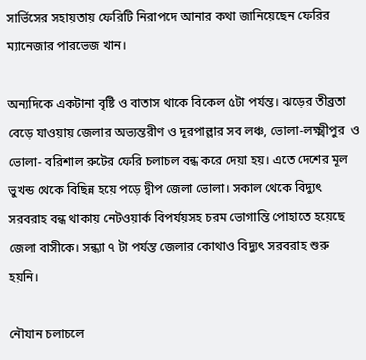সার্ভিসের সহায়তায় ফেরিটি নিরাপদে আনার কথা জানিয়েছেন ফেরির ম্যানেজার পারভেজ খান।

অন্যদিকে একটানা বৃষ্টি ও বাতাস থাকে বিকেল ৫টা পর্যন্ত। ঝড়ের তীব্রতা বেড়ে যাওয়ায় জেলার অভ্যন্তরীণ ও দূরপাল্লার সব লঞ্চ, ভোলা-লক্ষ্মীপুর  ও ভোলা- বরিশাল রুটের ফেরি চলাচল বন্ধ করে দেয়া হয়। এতে দেশের মূল ভুখন্ড থেকে বিছিন্ন হয়ে পড়ে দ্বীপ জেলা ভোলা। সকাল থেকে বিদ্যুৎ সরবরাহ বন্ধ থাকায় নেটওয়ার্ক বিপর্যয়সহ চরম ভোগান্তি পোহাতে হয়েছে জেলা বাসীকে। সন্ধ্যা ৭ টা পর্যন্ত জেলার কোথাও বিদ্যুৎ সরবরাহ শুরু হয়নি।

নৌযান চলাচলে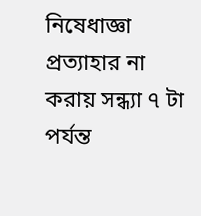নিষেধাজ্ঞা প্রত্যাহার না করায় সন্ধ্যা ৭ টা পর্যন্ত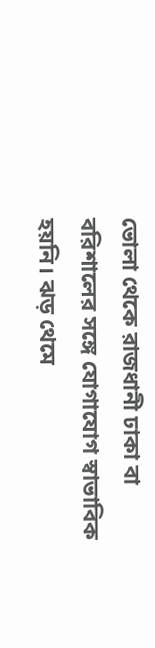ভোলা থেকে রাজধানী ঢাকা বা বরিশালের সঙ্গে যোগাযোগ স্বাভাবিক হয়নি। ঝড় থেমে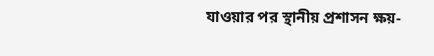যাওয়ার পর স্থানীয় প্রশাসন ক্ষয়-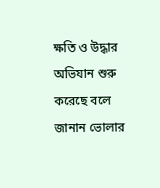ক্ষতি ও উদ্ধার অভিযান শুরু করেছে বলে জানান ভোলার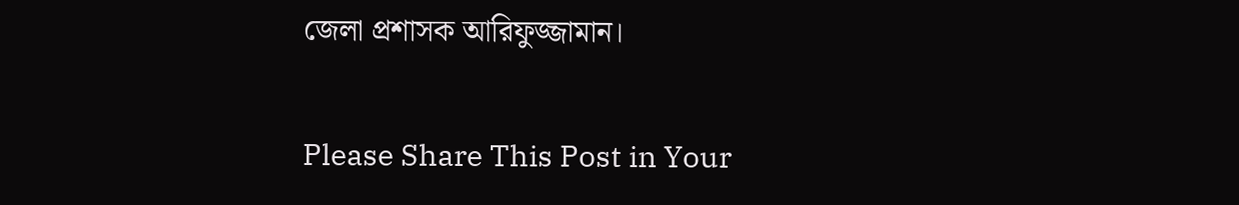জেলা প্রশাসক আরিফুজ্জামান।

Please Share This Post in Your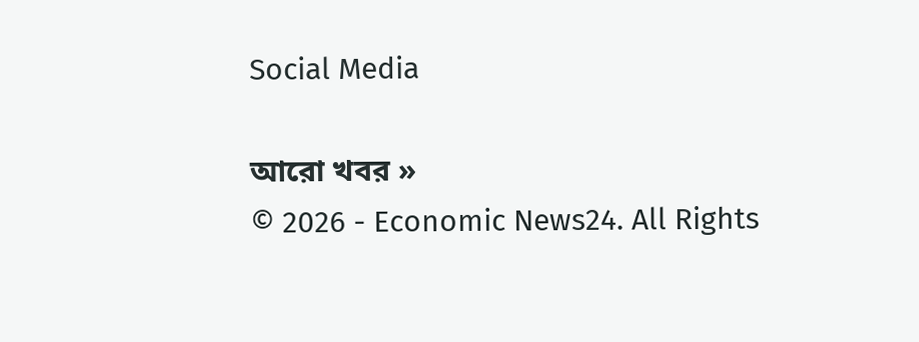Social Media

আরো খবর »
© 2026 - Economic News24. All Rights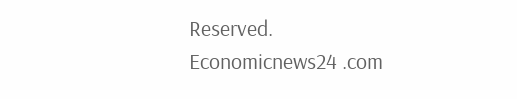Reserved.
Economicnews24 .com